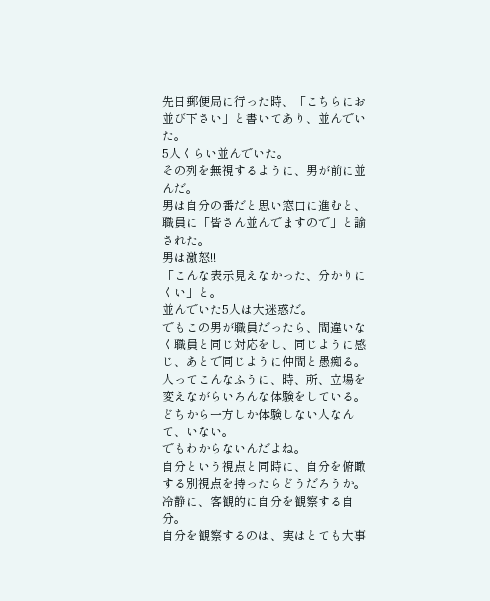先日郵便局に行った時、「こちらにお並び下さい」と書いてあり、並んでいた。
5人くらい並んでいた。
その列を無視するように、男が前に並んだ。
男は自分の番だと思い窓口に進むと、職員に「皆さん並んでますので」と諭された。
男は激怒!!
「こんな表示見えなかった、分かりにくい」と。
並んでいた5人は大迷惑だ。
でもこの男が職員だったら、間違いなく職員と同じ対応をし、同じように感じ、あとで同じように仲間と愚痴る。
人ってこんなふうに、時、所、立場を変えながらいろんな体験をしている。
どちから一方しか体験しない人なんて、いない。
でもわからないんだよね。
自分という視点と同時に、自分を俯瞰する別視点を持ったらどうだろうか。
冷静に、客観的に自分を観察する自分。
自分を観察するのは、実はとても大事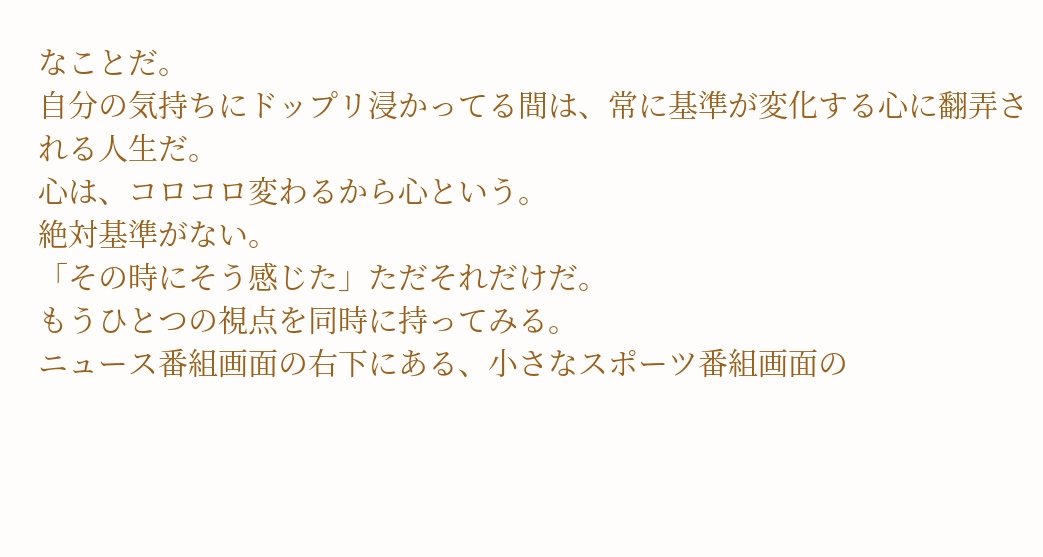なことだ。
自分の気持ちにドップリ浸かってる間は、常に基準が変化する心に翻弄される人生だ。
心は、コロコロ変わるから心という。
絶対基準がない。
「その時にそう感じた」ただそれだけだ。
もうひとつの視点を同時に持ってみる。
ニュース番組画面の右下にある、小さなスポーツ番組画面の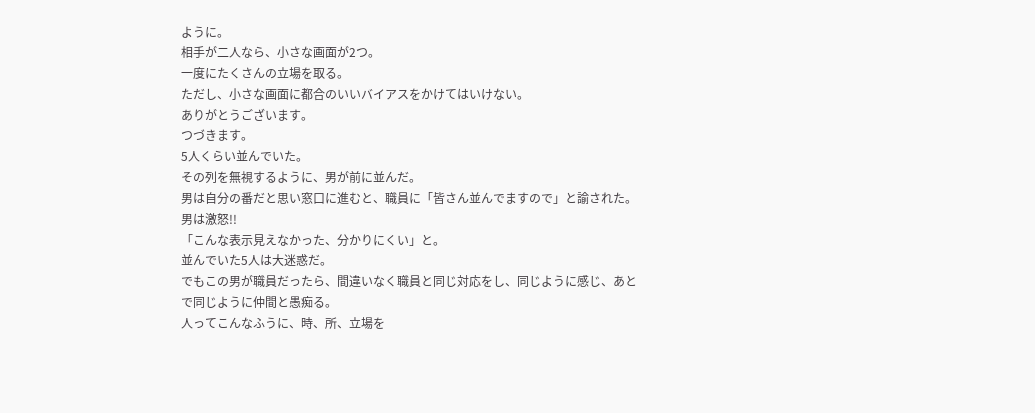ように。
相手が二人なら、小さな画面が2つ。
一度にたくさんの立場を取る。
ただし、小さな画面に都合のいいバイアスをかけてはいけない。
ありがとうございます。
つづきます。
5人くらい並んでいた。
その列を無視するように、男が前に並んだ。
男は自分の番だと思い窓口に進むと、職員に「皆さん並んでますので」と諭された。
男は激怒!!
「こんな表示見えなかった、分かりにくい」と。
並んでいた5人は大迷惑だ。
でもこの男が職員だったら、間違いなく職員と同じ対応をし、同じように感じ、あとで同じように仲間と愚痴る。
人ってこんなふうに、時、所、立場を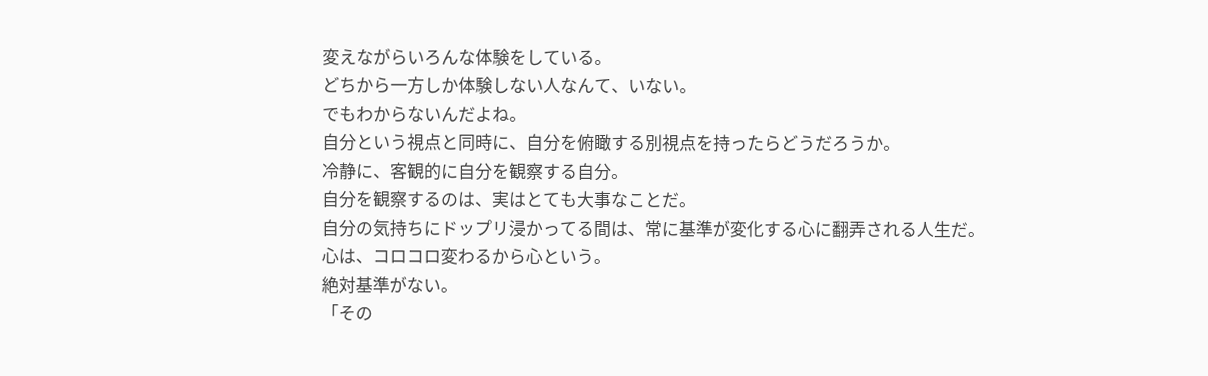変えながらいろんな体験をしている。
どちから一方しか体験しない人なんて、いない。
でもわからないんだよね。
自分という視点と同時に、自分を俯瞰する別視点を持ったらどうだろうか。
冷静に、客観的に自分を観察する自分。
自分を観察するのは、実はとても大事なことだ。
自分の気持ちにドップリ浸かってる間は、常に基準が変化する心に翻弄される人生だ。
心は、コロコロ変わるから心という。
絶対基準がない。
「その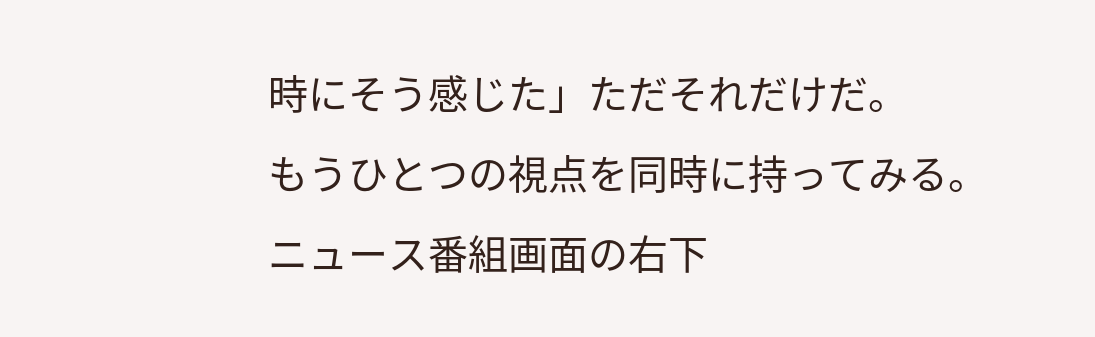時にそう感じた」ただそれだけだ。
もうひとつの視点を同時に持ってみる。
ニュース番組画面の右下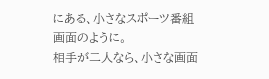にある、小さなスポーツ番組画面のように。
相手が二人なら、小さな画面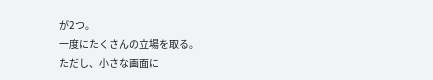が2つ。
一度にたくさんの立場を取る。
ただし、小さな画面に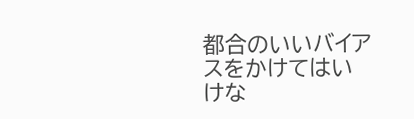都合のいいバイアスをかけてはいけな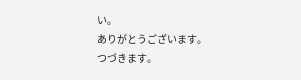い。
ありがとうございます。
つづきます。